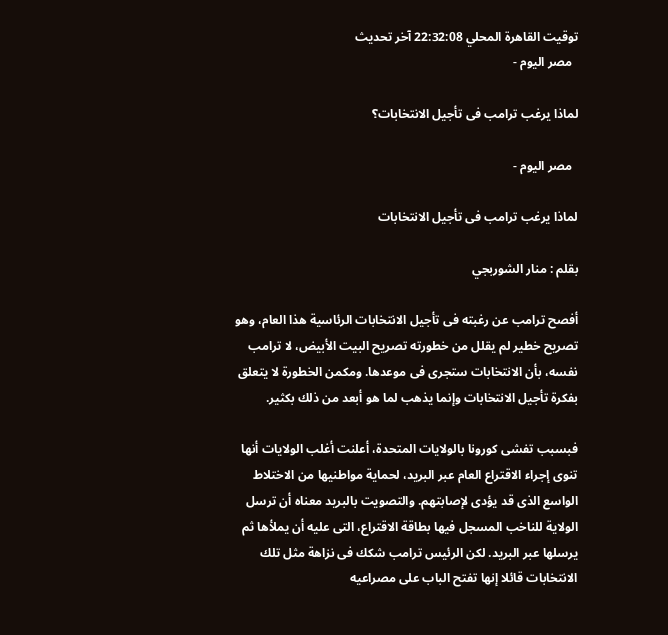توقيت القاهرة المحلي 22:32:08 آخر تحديث
  مصر اليوم -

لماذا يرغب ترامب فى تأجيل الانتخابات؟

  مصر اليوم -

لماذا يرغب ترامب فى تأجيل الانتخابات

بقلم : منار الشوربجي

أفصح ترامب عن رغبته فى تأجيل الانتخابات الرئاسية هذا العام، وهو تصريح خطير لم يقلل من خطورته تصريح البيت الأبيض، لا ترامب نفسه، بأن الانتخابات ستجرى فى موعدها. ومكمن الخطورة لا يتعلق بفكرة تأجيل الانتخابات وإنما يذهب لما هو أبعد من ذلك بكثير.

فبسبب تفشى كورونا بالولايات المتحدة، أعلنت أغلب الولايات أنها تنوى إجراء الاقتراع العام عبر البريد، لحماية مواطنيها من الاختلاط الواسع الذى قد يؤدى لإصابتهم. والتصويت بالبريد معناه أن ترسل الولاية للناخب المسجل فيها بطاقة الاقتراع، التى عليه أن يملأها ثم يرسلها عبر البريد. لكن الرئيس ترامب شكك فى نزاهة مثل تلك الانتخابات قائلا إنها تفتح الباب على مصراعيه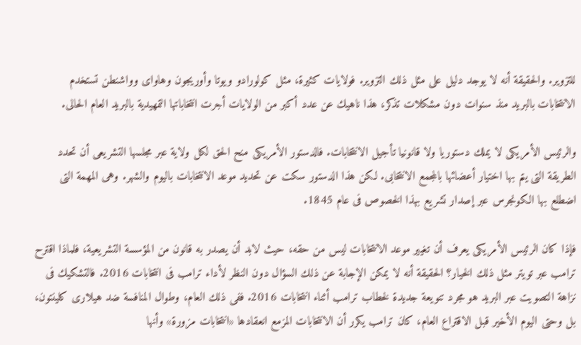للتزوير. والحقيقة أنه لا يوجد دليل على مثل ذلك التزوير. فولايات كثيرة، مثل كولورادو ويوتا وأوريجون وهاواى وواشنطن تستخدم الانتخابات بالبريد منذ سنوات دون مشكلات تذكر، هذا ناهيك عن عدد أكبر من الولايات أجرت انتخاباتها التمهيدية بالبريد العام الحالى.

والرئيس الأمريكى لا يملك دستوريا ولا قانونيا تأجيل الانتخابات. فالدستور الأمريكى منح الحق لكل ولاية عبر مجلسها التشريعى أن تحدد الطريقة التى يتم بها اختيار أعضائها بالمجمع الانتخابى. لكن هذا الدستور سكت عن تحديد موعد الانتخابات باليوم والشهر. وهى المهمة التى اضطلع بها الكونجرس عبر إصدار تشريع بهذا الخصوص فى عام 1845.

فإذا كان الرئيس الأمريكى يعرف أن تغيير موعد الانتخابات ليس من حقه، حيث لابد أن يصدر به قانون من المؤسسة التشريعية، فلماذا اقترح ترامب عبر تويتر مثل ذلك الخيار؟ الحقيقة أنه لا يمكن الإجابة عن ذلك السؤال دون النظر لأداء ترامب فى انتخابات 2016. فالتشكيك فى نزاهة التصويت عبر البريد هو مجرد تنويعة جديدة لخطاب ترامب أثناء انتخابات 2016. ففى ذلك العام، وطوال المنافسة ضد هيلارى كلينتون، بل وحتى اليوم الأخير قبل الاقتراع العام، كان ترامب يكرر أن الانتخابات المزمع انعقادها «انتخابات مزورة» وأنها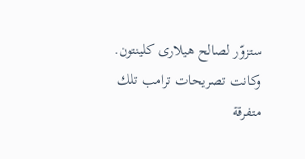ستزوّر لصالح هيلارى كلينتون. وكانت تصريحات ترامب تلك متفرقة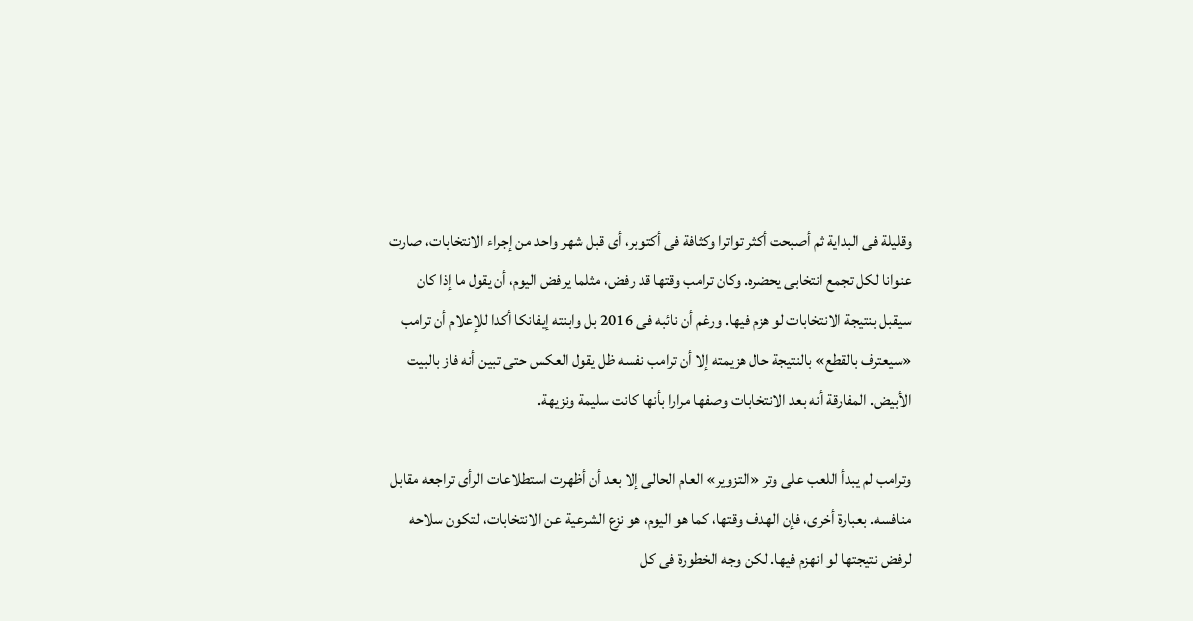وقليلة فى البداية ثم أصبحت أكثر تواترا وكثافة فى أكتوبر، أى قبل شهر واحد من إجراء الانتخابات، صارت عنوانا لكل تجمع انتخابى يحضره. وكان ترامب وقتها قد رفض، مثلما يرفض اليوم، أن يقول ما إذا كان سيقبل بنتيجة الانتخابات لو هزم فيها. ورغم أن نائبه فى 2016 بل وابنته إيفانكا أكدا للإعلام أن ترامب «سيعترف بالقطع» بالنتيجة حال هزيمته إلا أن ترامب نفسه ظل يقول العكس حتى تبين أنه فاز بالبيت الأبيض. المفارقة أنه بعد الانتخابات وصفها مرارا بأنها كانت سليمة ونزيهة.

وترامب لم يبدأ اللعب على وتر «التزوير» العام الحالى إلا بعد أن أظهرت استطلاعات الرأى تراجعه مقابل منافسه. بعبارة أخرى، فإن الهدف وقتها، كما هو اليوم، هو نزع الشرعية عن الانتخابات، لتكون سلاحه لرفض نتيجتها لو انهزم فيها. لكن وجه الخطورة فى كل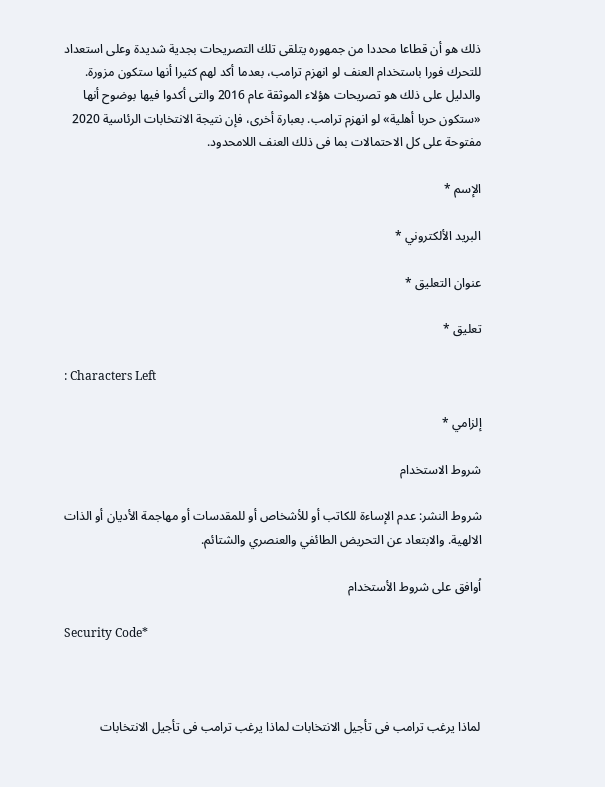ذلك هو أن قطاعا محددا من جمهوره يتلقى تلك التصريحات بجدية شديدة وعلى استعداد للتحرك فورا باستخدام العنف لو انهزم ترامب، بعدما أكد لهم كثيرا أنها ستكون مزورة. والدليل على ذلك هو تصريحات هؤلاء الموثقة عام 2016 والتى أكدوا فيها بوضوح أنها «ستكون حربا أهلية» لو انهزم ترامب. بعبارة أخرى، فإن نتيجة الانتخابات الرئاسية 2020 مفتوحة على كل الاحتمالات بما فى ذلك العنف اللامحدود.

الإسم *

البريد الألكتروني *

عنوان التعليق *

تعليق *

: Characters Left

إلزامي *

شروط الاستخدام

شروط النشر: عدم الإساءة للكاتب أو للأشخاص أو للمقدسات أو مهاجمة الأديان أو الذات الالهية. والابتعاد عن التحريض الطائفي والعنصري والشتائم.

اُوافق على شروط الأستخدام

Security Code*



لماذا يرغب ترامب فى تأجيل الانتخابات لماذا يرغب ترامب فى تأجيل الانتخابات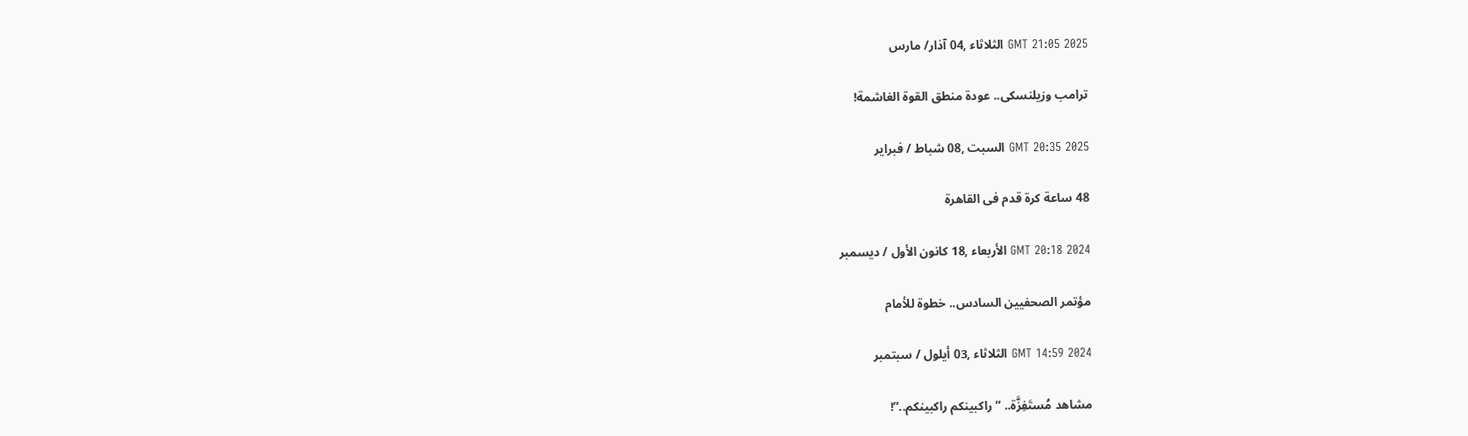GMT 21:05 2025 الثلاثاء ,04 آذار/ مارس

ترامب وزيلنسكى.. عودة منطق القوة الغاشمة!

GMT 20:35 2025 السبت ,08 شباط / فبراير

48 ساعة كرة قدم فى القاهرة

GMT 20:18 2024 الأربعاء ,18 كانون الأول / ديسمبر

مؤتمر الصحفيين السادس.. خطوة للأمام

GMT 14:59 2024 الثلاثاء ,03 أيلول / سبتمبر

مشاهد مُستَفِزَّة.. “راكبينكم راكبينكم..”!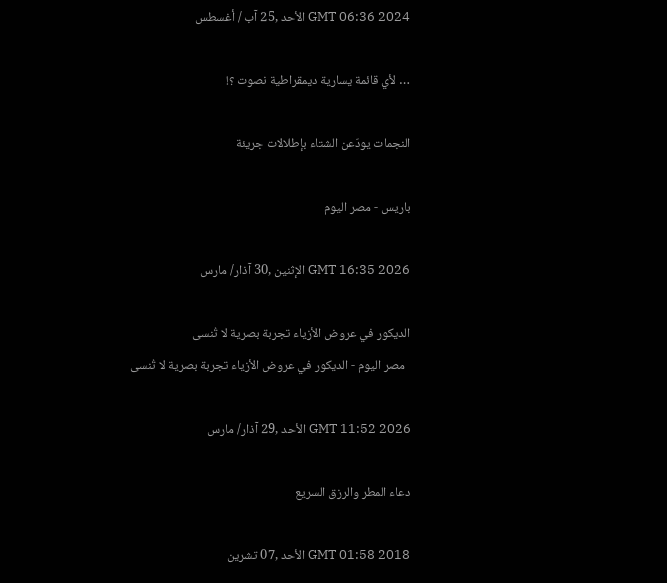GMT 06:36 2024 الأحد ,25 آب / أغسطس

… لأي قائمة يسارية ديمقراطية نصوت ؟!

النجمات يودّعن الشتاء بإطلالات جريئة

باريس - مصر اليوم

GMT 16:35 2026 الإثنين ,30 آذار/ مارس

الديكور في عروض الأزياء تجربة بصرية لا تُنسى
  مصر اليوم - الديكور في عروض الأزياء تجربة بصرية لا تُنسى

GMT 11:52 2026 الأحد ,29 آذار/ مارس

دعاء المطر والرزق السريع

GMT 01:58 2018 الأحد ,07 تشرين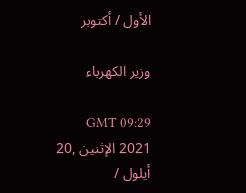الأول / أكتوبر

وزير الكهرباء

GMT 09:29 2021 الإثنين ,20 أيلول /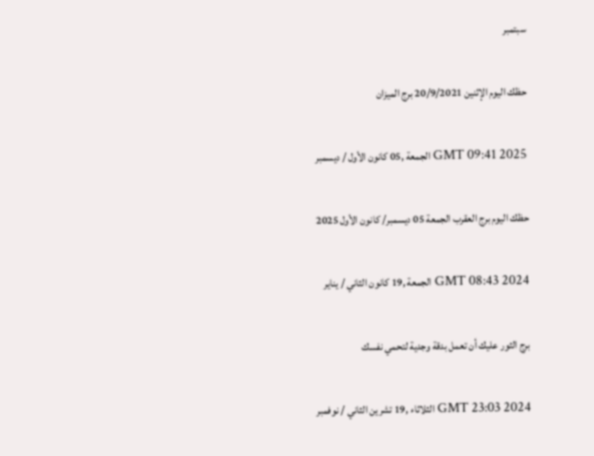سبتمبر

حظك اليوم الإثنين 20/9/2021 برج الميزان

GMT 09:41 2025 الجمعة ,05 كانون الأول / ديسمبر

حظك اليوم برج العقرب الجمعة 05 ديسمبر/ كانون الأول 2025

GMT 08:43 2024 الجمعة ,19 كانون الثاني / يناير

برج الثور عليك أن تعمل بدقة وجدية لتحمي نفسك

GMT 23:03 2024 الثلاثاء ,19 تشرين الثاني / نوفمبر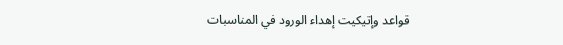قواعد وإتيكيت إهداء الورود في المناسبات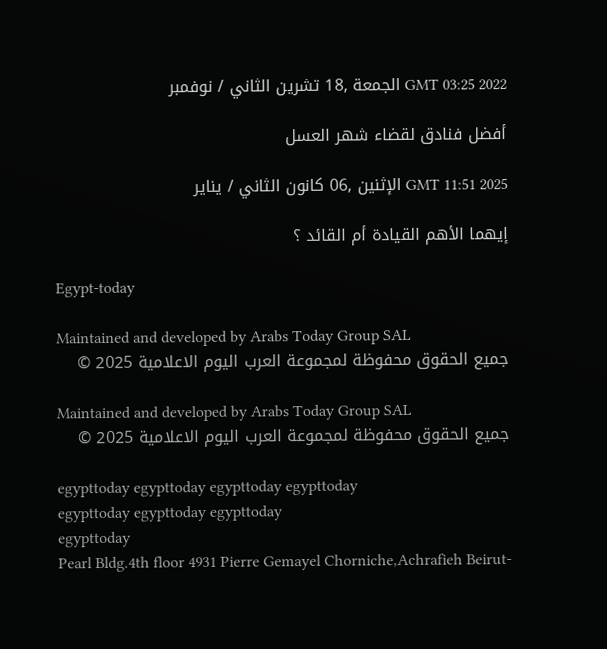GMT 03:25 2022 الجمعة ,18 تشرين الثاني / نوفمبر

أفضل فنادق لقضاء شهر العسل

GMT 11:51 2025 الإثنين ,06 كانون الثاني / يناير

إيهما الأهم القيادة أم القائد ؟

Egypt-today

Maintained and developed by Arabs Today Group SAL
جميع الحقوق محفوظة لمجموعة العرب اليوم الاعلامية 2025 ©

Maintained and developed by Arabs Today Group SAL
جميع الحقوق محفوظة لمجموعة العرب اليوم الاعلامية 2025 ©

egypttoday egypttoday egypttoday egypttoday
egypttoday egypttoday egypttoday
egypttoday
Pearl Bldg.4th floor 4931 Pierre Gemayel Chorniche,Achrafieh Beirut-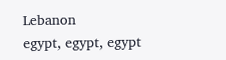Lebanon
egypt, egypt, egypt